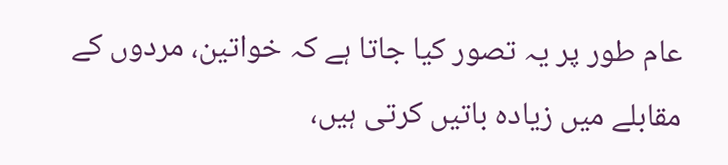عام طور پر یہ تصور کیا جاتا ہے کہ خواتین، مردوں کے مقابلے میں زیادہ باتیں کرتی ہیں،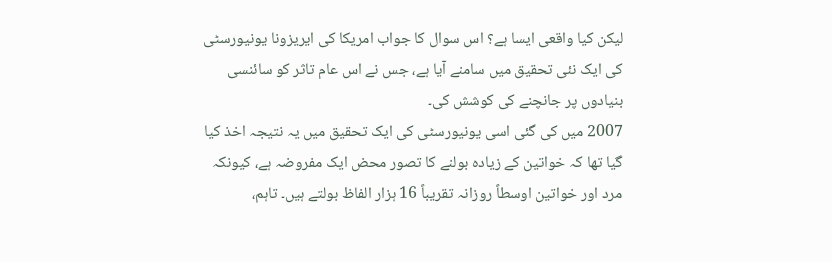لیکن کیا واقعی ایسا ہے؟ اس سوال کا جواب امریکا کی ایریزونا یونیورسٹی کی ایک نئی تحقیق میں سامنے آیا ہے، جس نے اس عام تاثر کو سائنسی بنیادوں پر جانچنے کی کوشش کی۔
2007 میں کی گئی اسی یونیورسٹی کی ایک تحقیق میں یہ نتیجہ اخذ کیا گیا تھا کہ خواتین کے زیادہ بولنے کا تصور محض ایک مفروضہ ہے، کیونکہ مرد اور خواتین اوسطاً روزانہ تقریباً 16 ہزار الفاظ بولتے ہیں۔ تاہم،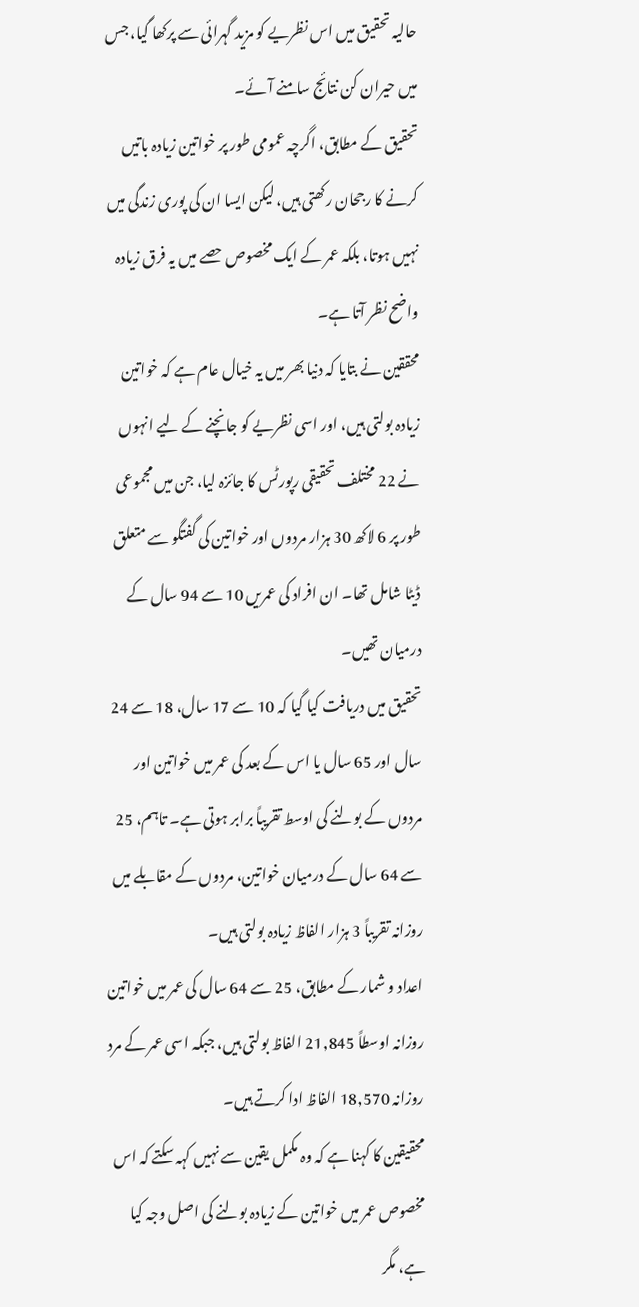حالیہ تحقیق میں اس نظریے کو مزید گہرائی سے پرکھا گیا، جس میں حیران کن نتائج سامنے آئے۔
تحقیق کے مطابق، اگرچہ عمومی طور پر خواتین زیادہ باتیں کرنے کا رجحان رکھتی ہیں، لیکن ایسا ان کی پوری زندگی میں نہیں ہوتا، بلکہ عمر کے ایک مخصوص حصے میں یہ فرق زیادہ واضح نظر آتا ہے۔
محققین نے بتایا کہ دنیا بھر میں یہ خیال عام ہے کہ خواتین زیادہ بولتی ہیں، اور اسی نظریے کو جانچنے کے لیے انہوں نے 22 مختلف تحقیقی رپورٹس کا جائزہ لیا، جن میں مجموعی طور پر 6 لاکھ 30 ہزار مردوں اور خواتین کی گفتگو سے متعلق ڈیٹا شامل تھا۔ ان افراد کی عمریں 10 سے 94 سال کے درمیان تھیں۔
تحقیق میں دریافت کیا گیا کہ 10 سے 17 سال، 18 سے 24 سال اور 65 سال یا اس کے بعد کی عمر میں خواتین اور مردوں کے بولنے کی اوسط تقریباً برابر ہوتی ہے۔ تاہم، 25 سے 64 سال کے درمیان خواتین، مردوں کے مقابلے میں روزانہ تقریباً 3 ہزار الفاظ زیادہ بولتی ہیں۔
اعداد و شمار کے مطابق، 25 سے 64 سال کی عمر میں خواتین روزانہ اوسطاً 21,845 الفاظ بولتی ہیں، جبکہ اسی عمر کے مرد روزانہ 18,570 الفاظ ادا کرتے ہیں۔
محقیقین کا کہنا ہے کہ وہ مکمل یقین سے نہیں کہہ سکتے کہ اس مخصوص عمر میں خواتین کے زیادہ بولنے کی اصل وجہ کیا ہے، مگر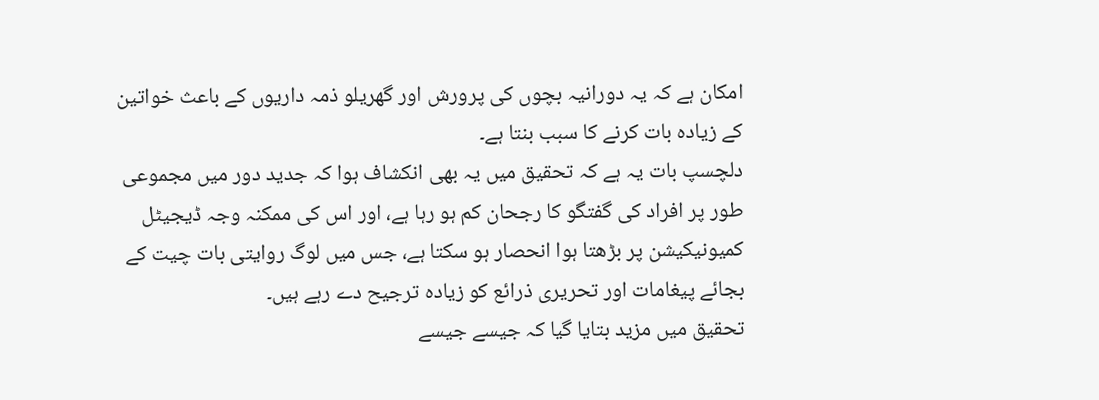امکان ہے کہ یہ دورانیہ بچوں کی پرورش اور گھریلو ذمہ داریوں کے باعث خواتین کے زیادہ بات کرنے کا سبب بنتا ہے۔
دلچسپ بات یہ ہے کہ تحقیق میں یہ بھی انکشاف ہوا کہ جدید دور میں مجموعی طور پر افراد کی گفتگو کا رجحان کم ہو رہا ہے، اور اس کی ممکنہ وجہ ڈیجیٹل کمیونیکیشن پر بڑھتا ہوا انحصار ہو سکتا ہے، جس میں لوگ روایتی بات چیت کے بجائے پیغامات اور تحریری ذرائع کو زیادہ ترجیح دے رہے ہیں۔
تحقیق میں مزید بتایا گیا کہ جیسے جیسے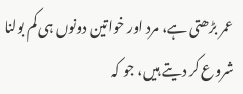عمر بڑھتی ہے، مرد اور خواتین دونوں ہی کم بولنا شروع کر دیتے ہیں، جو کہ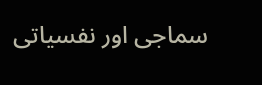سماجی اور نفسیاتی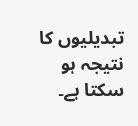تبدیلیوں کا نتیجہ ہو سکتا ہے۔